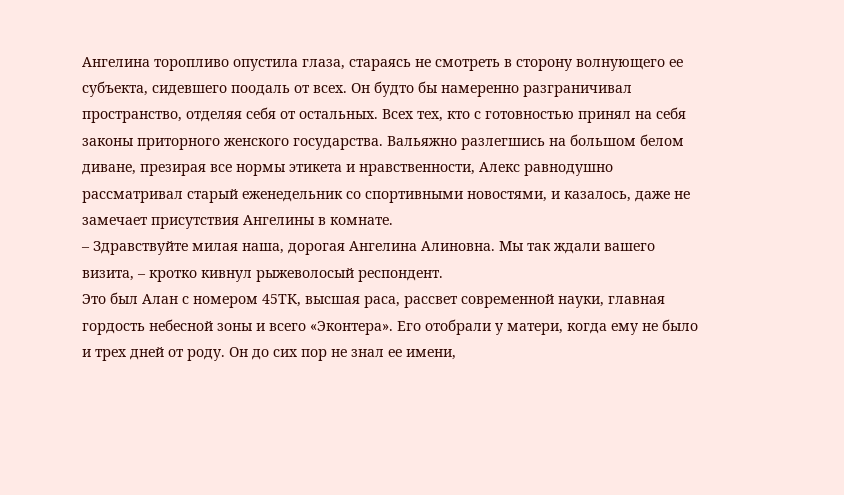Ангелина торопливо опустила глаза, стараясь не смотреть в сторону волнующего ее субъекта, сидевшего поодаль от всех. Он будто бы намеренно разграничивал пространство, отделяя себя от остальных. Всех тех, кто с готовностью принял на себя законы приторного женского государства. Вальяжно разлегшись на большом белом диване, презирая все нормы этикета и нравственности, Алекс равнодушно рассматривал старый еженедельник со спортивными новостями, и казалось, даже не замечает присутствия Ангелины в комнате.
– Здравствуйте милая наша, дорогая Ангелина Алиновна. Мы так ждали вашего визита, – кротко кивнул рыжеволосый респондент.
Это был Алан с номером 45ТК, высшая раса, рассвет современной науки, главная гордость небесной зоны и всего «Эконтера». Его отобрали у матери, когда ему не было и трех дней от роду. Он до сих пор не знал ее имени,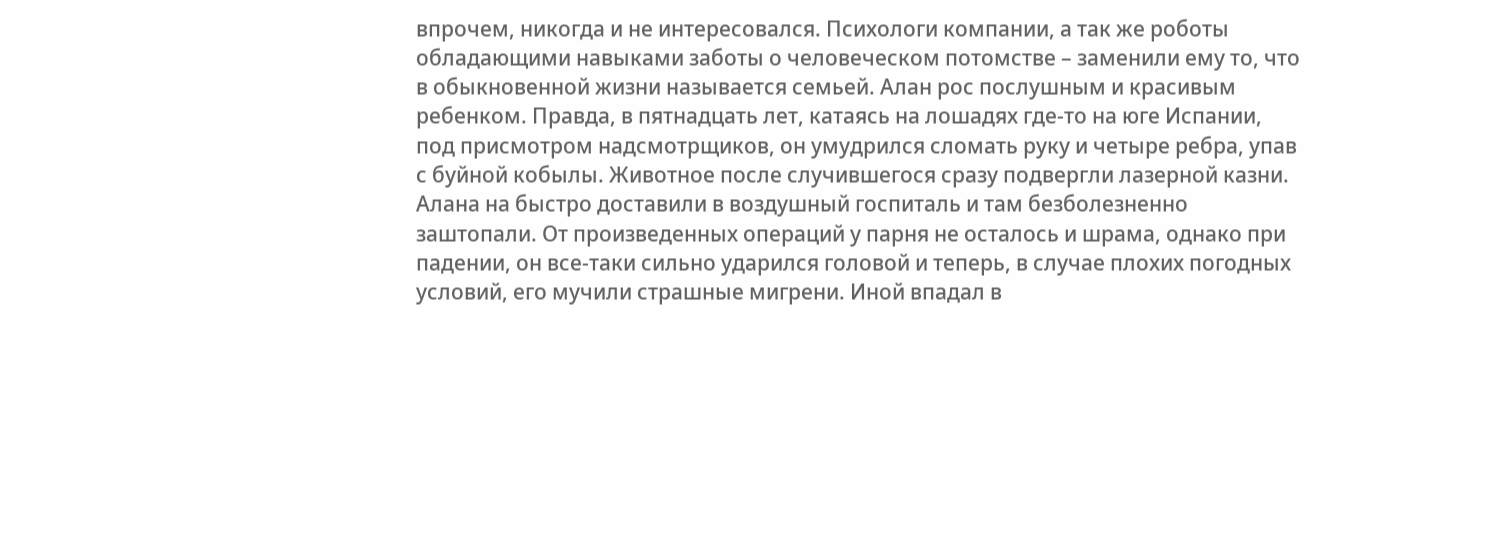впрочем, никогда и не интересовался. Психологи компании, а так же роботы обладающими навыками заботы о человеческом потомстве – заменили ему то, что в обыкновенной жизни называется семьей. Алан рос послушным и красивым ребенком. Правда, в пятнадцать лет, катаясь на лошадях где-то на юге Испании, под присмотром надсмотрщиков, он умудрился сломать руку и четыре ребра, упав с буйной кобылы. Животное после случившегося сразу подвергли лазерной казни. Алана на быстро доставили в воздушный госпиталь и там безболезненно заштопали. От произведенных операций у парня не осталось и шрама, однако при падении, он все-таки сильно ударился головой и теперь, в случае плохих погодных условий, его мучили страшные мигрени. Иной впадал в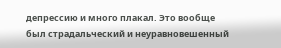депрессию и много плакал. Это вообще был страдальческий и неуравновешенный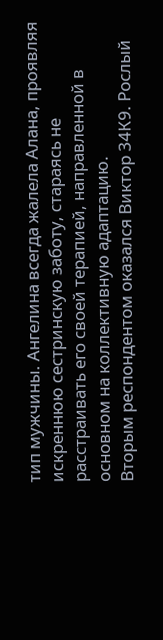тип мужчины. Ангелина всегда жалела Алана, проявляя искреннюю сестринскую заботу, стараясь не расстраивать его своей терапией, направленной в основном на коллективную адаптацию.
Вторым респондентом оказался Виктор 34К9. Рослый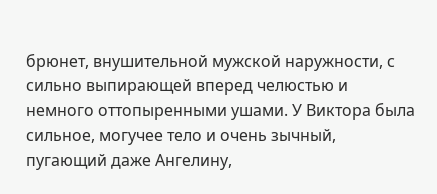брюнет, внушительной мужской наружности, с сильно выпирающей вперед челюстью и немного оттопыренными ушами. У Виктора была сильное, могучее тело и очень зычный, пугающий даже Ангелину,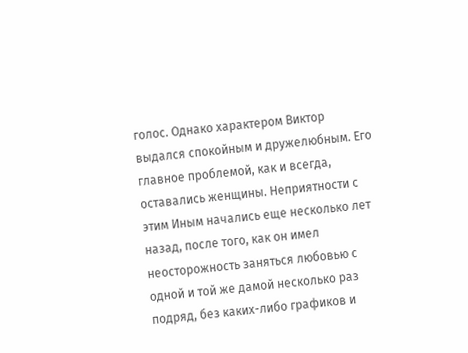голос. Однако характером Виктор выдался спокойным и дружелюбным. Его главное проблемой, как и всегда, оставались женщины. Неприятности с этим Иным начались еще несколько лет назад, после того, как он имел неосторожность заняться любовью с одной и той же дамой несколько раз подряд, без каких-либо графиков и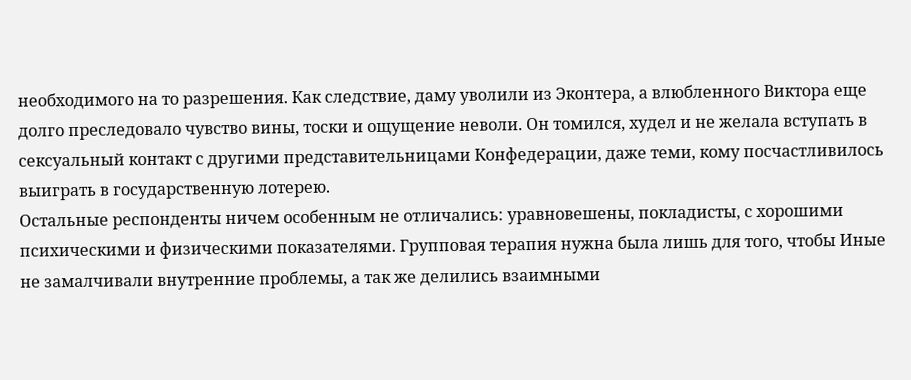необходимого на то разрешения. Как следствие, даму уволили из Эконтера, а влюбленного Виктора еще долго преследовало чувство вины, тоски и ощущение неволи. Он томился, худел и не желала вступать в сексуальный контакт с другими представительницами Конфедерации, даже теми, кому посчастливилось выиграть в государственную лотерею.
Остальные респонденты ничем особенным не отличались: уравновешены, покладисты, с хорошими психическими и физическими показателями. Групповая терапия нужна была лишь для того, чтобы Иные не замалчивали внутренние проблемы, а так же делились взаимными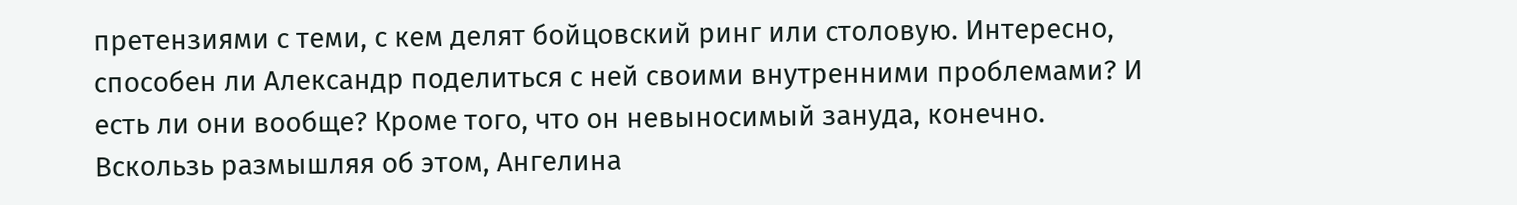претензиями с теми, с кем делят бойцовский ринг или столовую. Интересно, способен ли Александр поделиться с ней своими внутренними проблемами? И есть ли они вообще? Кроме того, что он невыносимый зануда, конечно. Вскользь размышляя об этом, Ангелина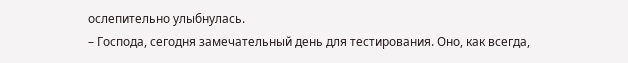ослепительно улыбнулась.
– Господа, сегодня замечательный день для тестирования. Оно, как всегда,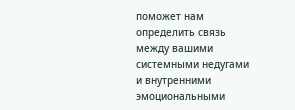поможет нам определить связь между вашими системными недугами и внутренними эмоциональными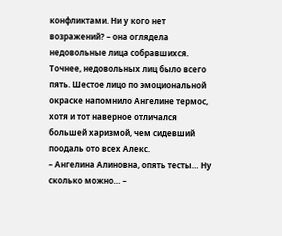конфликтами. Ни у кого нет возражений? – она оглядела недовольные лица собравшихся.
Точнее, недовольных лиц было всего пять. Шестое лицо по эмоциональной окраске напомнило Ангелине термос, хотя и тот наверное отличался большей харизмой, чем сидевший поодаль ото всех Алекс.
– Ангелина Алиновна, опять тесты… Ну сколько можно… –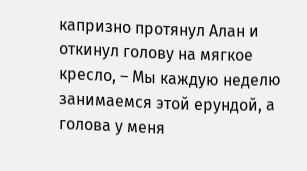капризно протянул Алан и откинул голову на мягкое кресло, – Мы каждую неделю занимаемся этой ерундой, а голова у меня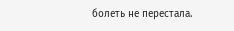болеть не перестала.